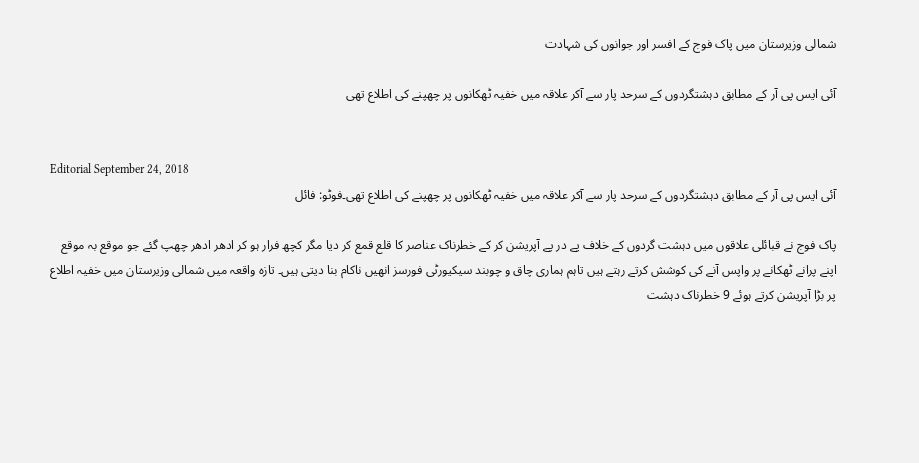شمالی وزیرستان میں پاک فوج کے افسر اور جوانوں کی شہادت

آئی ایس پی آر کے مطابق دہشتگردوں کے سرحد پار سے آکر علاقہ میں خفیہ ٹھکانوں پر چھپنے کی اطلاع تھی


Editorial September 24, 2018
آئی ایس پی آر کے مطابق دہشتگردوں کے سرحد پار سے آکر علاقہ میں خفیہ ٹھکانوں پر چھپنے کی اطلاع تھی۔فوٹو: فائل

پاک فوج نے قبائلی علاقوں میں دہشت گردوں کے خلاف پے در پے آپریشن کر کے خطرناک عناصر کا قلع قمع کر دیا مگر کچھ فرار ہو کر ادھر ادھر چھپ گئے جو موقع بہ موقع اپنے پرانے ٹھکانے پر واپس آنے کی کوشش کرتے رہتے ہیں تاہم ہماری چاق و چوبند سیکیورٹی فورسز انھیں ناکام بنا دیتی ہیں۔ تازہ واقعہ میں شمالی وزیرستان میں خفیہ اطلاع پر بڑا آپریشن کرتے ہوئے 9 خطرناک دہشت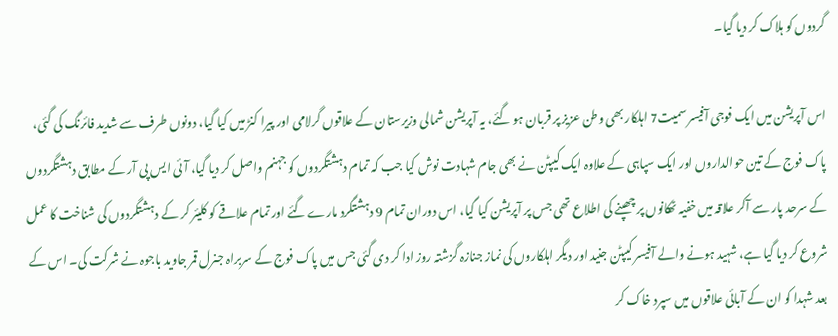گردوں کو ہلاک کر دیا گیا۔

اس آپریشن میں ایک فوجی آفیسر سمیت7 اہلکار بھی وطن عزیز پر قربان ہو گئے، یہ آپریشن شمالی وزیرستان کے علاقوں گرلامی اور پیرا کنڑ میں کیا گیا، دونوں طرف سے شدید فائرنگ کی گئی، پاک فوج کے تین حوالداروں اور ایک سپاہی کے علاوہ ایک کیپٹن نے بھی جام شہادت نوش کیا جب کہ تمام دہشتگردوں کو جہنم واصل کر دیا گیا، آئی ایس پی آر کے مطابق دہشتگردوں کے سرحد پار سے آکر علاقہ میں خفیہ ٹھکانوں پر چھپنے کی اطلاع تھی جس پر آپریشن کیا گیا، اس دوران تمام 9 دہشتگرد مارے گئے اور تمام علاقے کو کلیئر کر کے دہشتگردوں کی شناخت کا عمل شروع کر دیا گیا ہے، شہید ہونے والے آفیسر کیپٹن جنید اور دیگر اہلکاروں کی نماز جنازہ گزشتہ روز ادا کر دی گئی جس میں پاک فوج کے سربراہ جنرل قمر جاوید باجوہ نے شرکت کی۔ اس کے بعد شہدا کو ان کے آبائی علاقوں میں سپرد خاک کر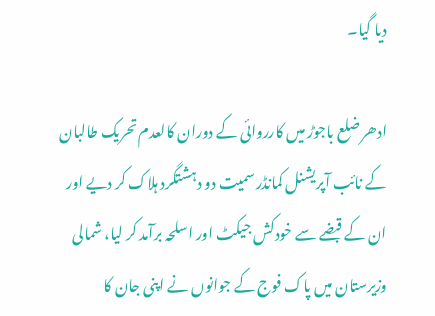دیا گیا۔

ادھر ضلع باجوڑ میں کارروائی کے دوران کالعدم تحریک طالبان کے نائب آپریشنل کمانڈر سمیت دو دہشتگرد ہلاک کر دیے اور ان کے قبضے سے خودکش جیکٹ اور اسلحہ برآمد کر لیا، شمالی وزیرستان میں پاک فوج کے جوانوں نے اپنی جان کا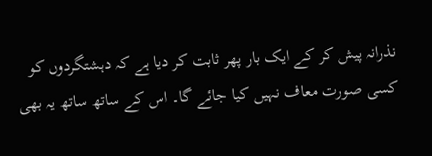نذرانہ پیش کر کے ایک بار پھر ثابت کر دیا ہے کہ دہشتگردوں کو کسی صورت معاف نہیں کیا جائے گا۔ اس کے ساتھ ساتھ یہ بھی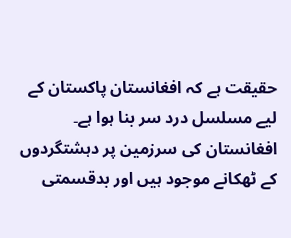حقیقت ہے کہ افغانستان پاکستان کے لیے مسلسل درد سر بنا ہوا ہے۔ افغانستان کی سرزمین پر دہشتگردوں کے ٹھکانے موجود ہیں اور بدقسمتی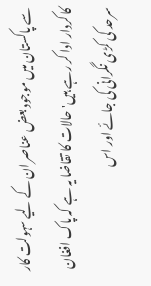سے پاکستان میں موجود بعض عناصر ان کے لیے سہولت کار کا کردار ادا کر رہے ہیں' حالات کا تقاضا یہ ہے کہ پاک افغان سرحد کی کڑی نگرانی کی جائے اور اس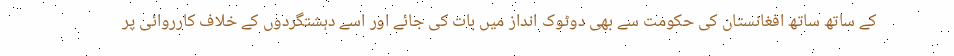کے ساتھ ساتھ افغانستان کی حکومت سے بھی دوٹوک انداز میں بات کی جائے اور اسے دہشتگردوں کے خلاف کارروائی پر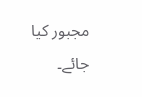مجبور کیا جائے۔